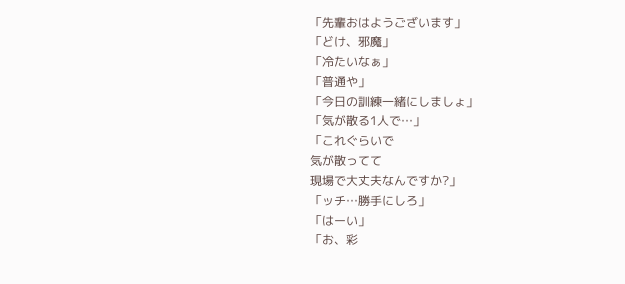「先輩おはようございます」
「どけ、邪魔」
「冷たいなぁ」
「普通や」
「今日の訓練一緒にしましょ」
「気が散る1人で…」
「これぐらいで
気が散ってて
現場で大丈夫なんですか?」
「ッチ…勝手にしろ」
「はーい」
「お、彩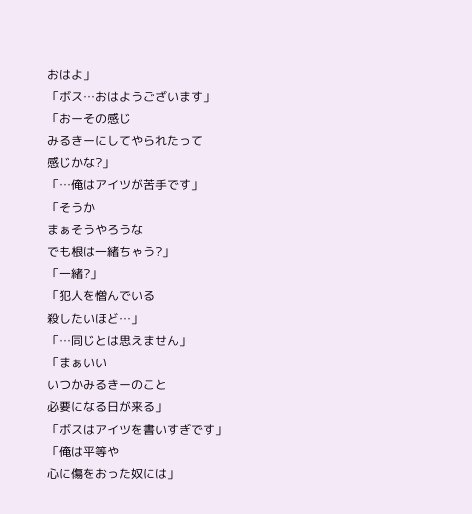おはよ」
「ボス…おはようございます」
「おーその感じ
みるきーにしてやられたって
感じかな?」
「…俺はアイツが苦手です」
「そうか
まぁそうやろうな
でも根は一緒ちゃう?」
「一緒?」
「犯人を憎んでいる
殺したいほど…」
「…同じとは思えません」
「まぁいい
いつかみるきーのこと
必要になる日が来る」
「ボスはアイツを書いすぎです」
「俺は平等や
心に傷をおった奴には」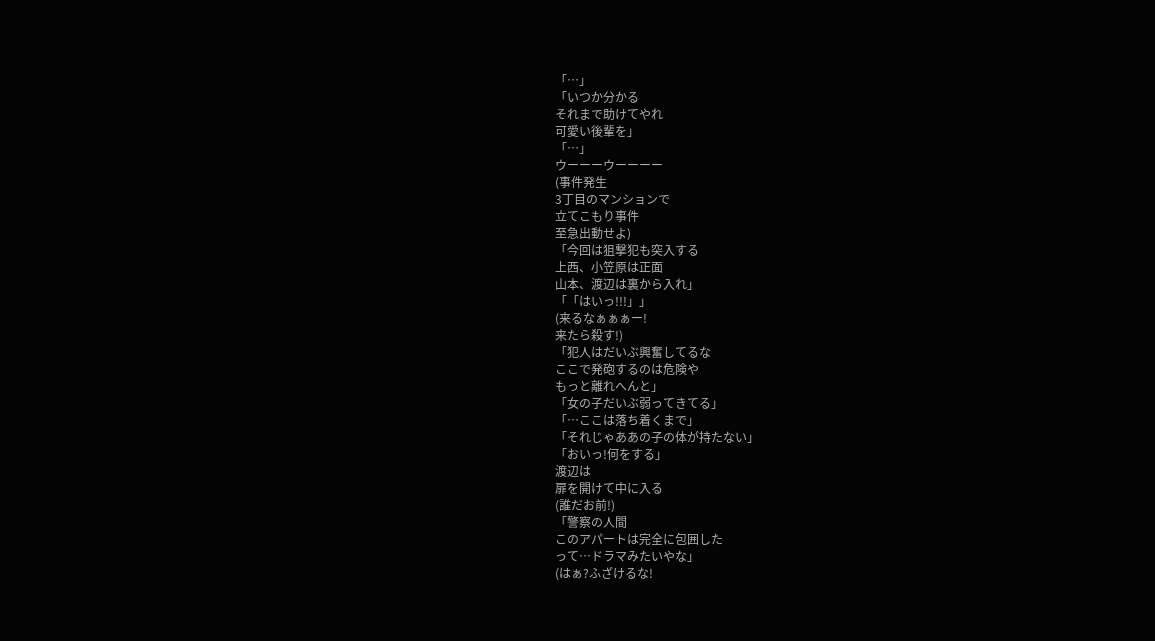「…」
「いつか分かる
それまで助けてやれ
可愛い後輩を」
「…」
ウーーーウーーーー
(事件発生
3丁目のマンションで
立てこもり事件
至急出動せよ)
「今回は狙撃犯も突入する
上西、小笠原は正面
山本、渡辺は裏から入れ」
「「はいっ!!!」」
(来るなぁぁぁー!
来たら殺す!)
「犯人はだいぶ興奮してるな
ここで発砲するのは危険や
もっと離れへんと」
「女の子だいぶ弱ってきてる」
「…ここは落ち着くまで」
「それじゃああの子の体が持たない」
「おいっ!何をする」
渡辺は
扉を開けて中に入る
(誰だお前!)
「警察の人間
このアパートは完全に包囲した
って…ドラマみたいやな」
(はぁ?ふざけるな!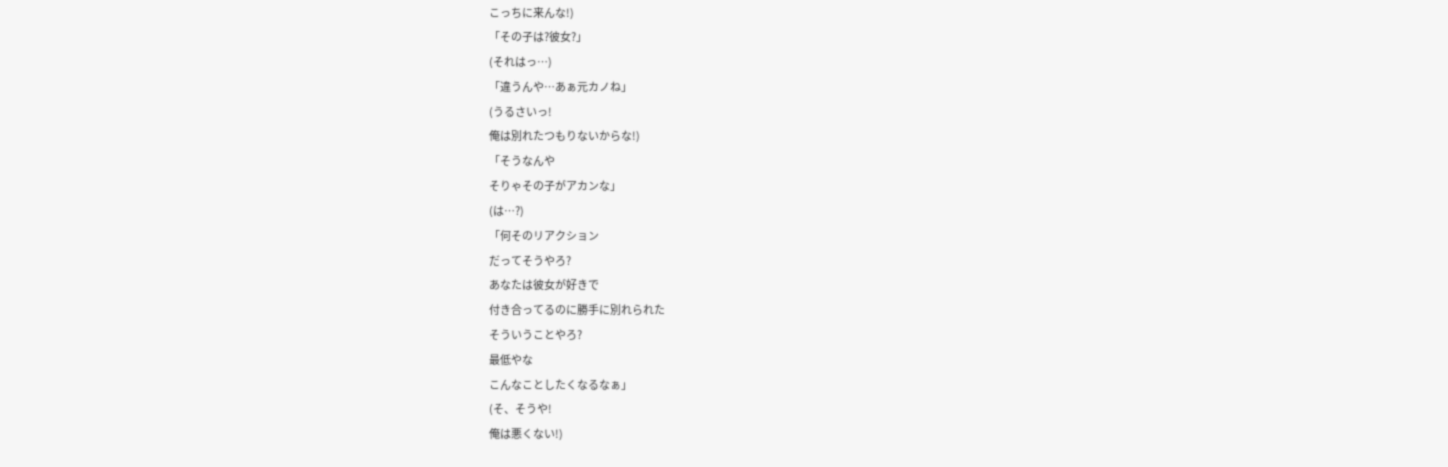こっちに来んな!)
「その子は?彼女?」
(それはっ…)
「違うんや…あぁ元カノね」
(うるさいっ!
俺は別れたつもりないからな!)
「そうなんや
そりゃその子がアカンな」
(は…?)
「何そのリアクション
だってそうやろ?
あなたは彼女が好きで
付き合ってるのに勝手に別れられた
そういうことやろ?
最低やな
こんなことしたくなるなぁ」
(そ、そうや!
俺は悪くない!)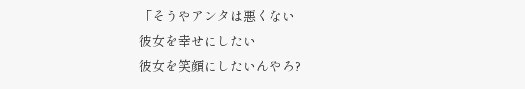「そうやアンタは悪くない
彼女を幸せにしたい
彼女を笑顔にしたいんやろ?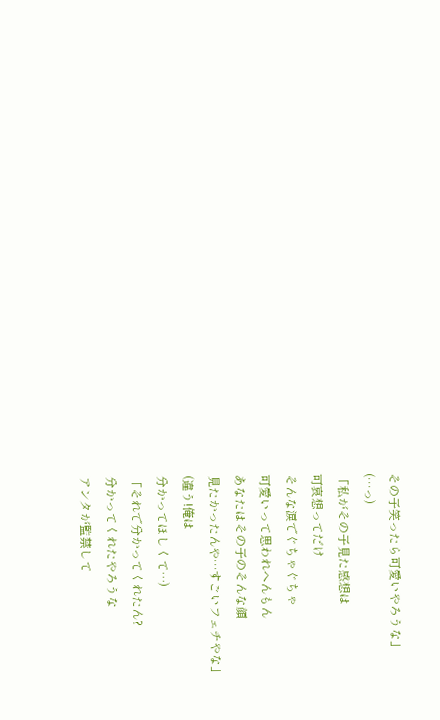その子笑ったら可愛いやろうな」
(…っ)
「私がその子見た感想は
可哀想ってだけ
そんな涙でぐちゃぐちゃ
可愛いって思われへんもん
あなたはその子のそんな顔
見たかったんや…すごいフェチやな」
(違う!俺は
分かってほしくて…)
「それで分かってくれたん?
分かってくれたやろうな
アンタが監禁して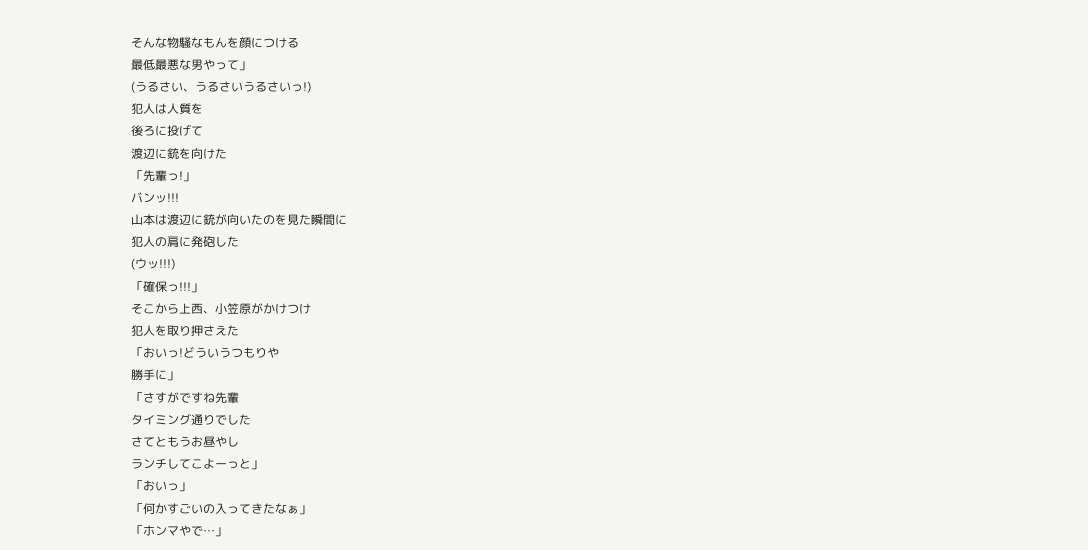そんな物騒なもんを顔につける
最低最悪な男やって」
(うるさい、うるさいうるさいっ!)
犯人は人質を
後ろに投げて
渡辺に銃を向けた
「先輩っ!」
バンッ!!!
山本は渡辺に銃が向いたのを見た瞬間に
犯人の肩に発砲した
(ウッ!!!)
「確保っ!!!」
そこから上西、小笠原がかけつけ
犯人を取り押さえた
「おいっ!どういうつもりや
勝手に」
「さすがですね先輩
タイミング通りでした
さてともうお昼やし
ランチしてこよーっと」
「おいっ」
「何かすごいの入ってきたなぁ」
「ホンマやで…」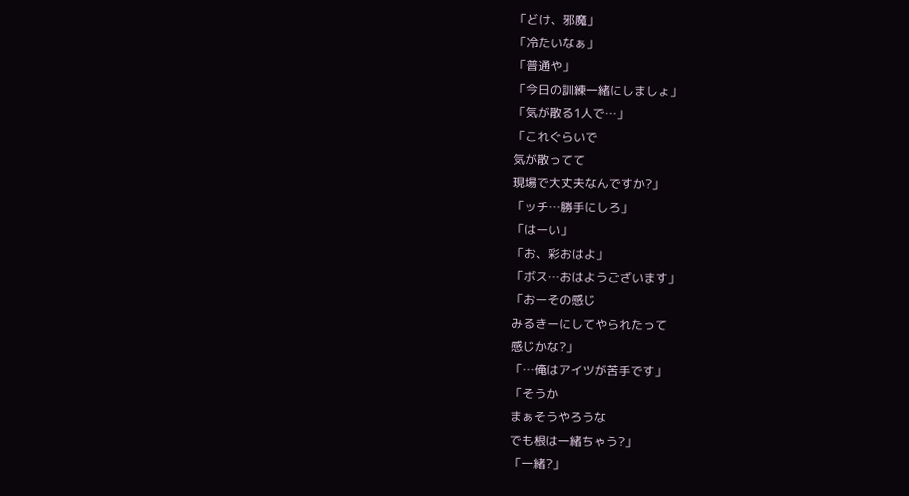「どけ、邪魔」
「冷たいなぁ」
「普通や」
「今日の訓練一緒にしましょ」
「気が散る1人で…」
「これぐらいで
気が散ってて
現場で大丈夫なんですか?」
「ッチ…勝手にしろ」
「はーい」
「お、彩おはよ」
「ボス…おはようございます」
「おーその感じ
みるきーにしてやられたって
感じかな?」
「…俺はアイツが苦手です」
「そうか
まぁそうやろうな
でも根は一緒ちゃう?」
「一緒?」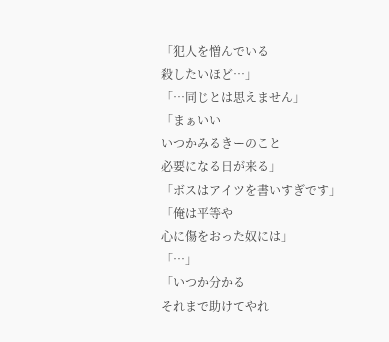「犯人を憎んでいる
殺したいほど…」
「…同じとは思えません」
「まぁいい
いつかみるきーのこと
必要になる日が来る」
「ボスはアイツを書いすぎです」
「俺は平等や
心に傷をおった奴には」
「…」
「いつか分かる
それまで助けてやれ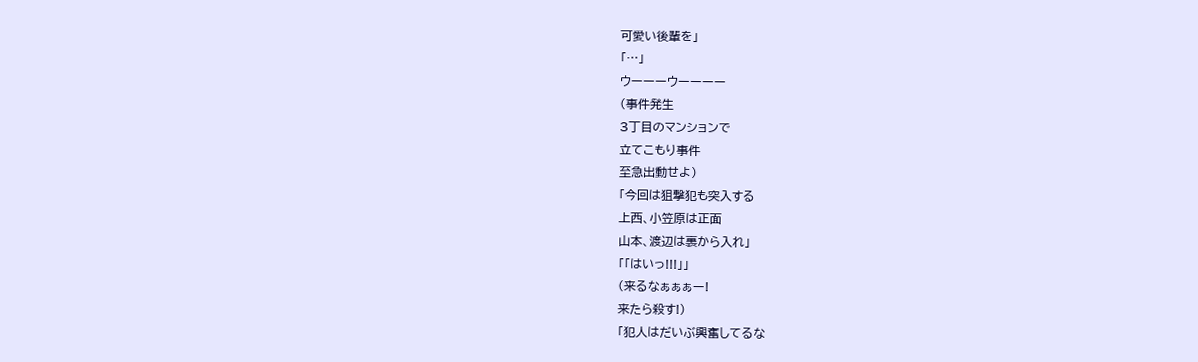可愛い後輩を」
「…」
ウーーーウーーーー
(事件発生
3丁目のマンションで
立てこもり事件
至急出動せよ)
「今回は狙撃犯も突入する
上西、小笠原は正面
山本、渡辺は裏から入れ」
「「はいっ!!!」」
(来るなぁぁぁー!
来たら殺す!)
「犯人はだいぶ興奮してるな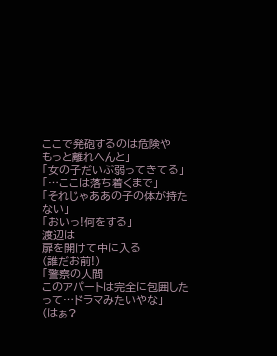ここで発砲するのは危険や
もっと離れへんと」
「女の子だいぶ弱ってきてる」
「…ここは落ち着くまで」
「それじゃああの子の体が持たない」
「おいっ!何をする」
渡辺は
扉を開けて中に入る
(誰だお前!)
「警察の人間
このアパートは完全に包囲した
って…ドラマみたいやな」
(はぁ?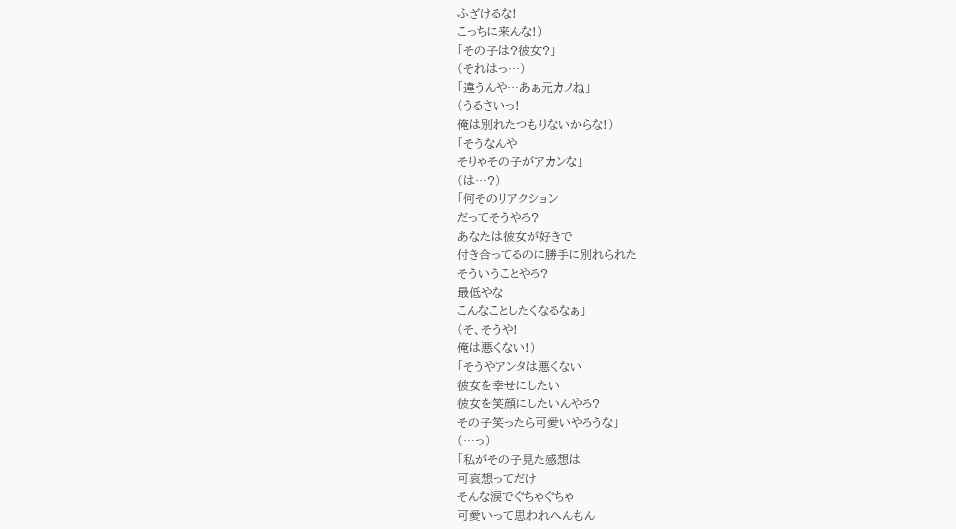ふざけるな!
こっちに来んな!)
「その子は?彼女?」
(それはっ…)
「違うんや…あぁ元カノね」
(うるさいっ!
俺は別れたつもりないからな!)
「そうなんや
そりゃその子がアカンな」
(は…?)
「何そのリアクション
だってそうやろ?
あなたは彼女が好きで
付き合ってるのに勝手に別れられた
そういうことやろ?
最低やな
こんなことしたくなるなぁ」
(そ、そうや!
俺は悪くない!)
「そうやアンタは悪くない
彼女を幸せにしたい
彼女を笑顔にしたいんやろ?
その子笑ったら可愛いやろうな」
(…っ)
「私がその子見た感想は
可哀想ってだけ
そんな涙でぐちゃぐちゃ
可愛いって思われへんもん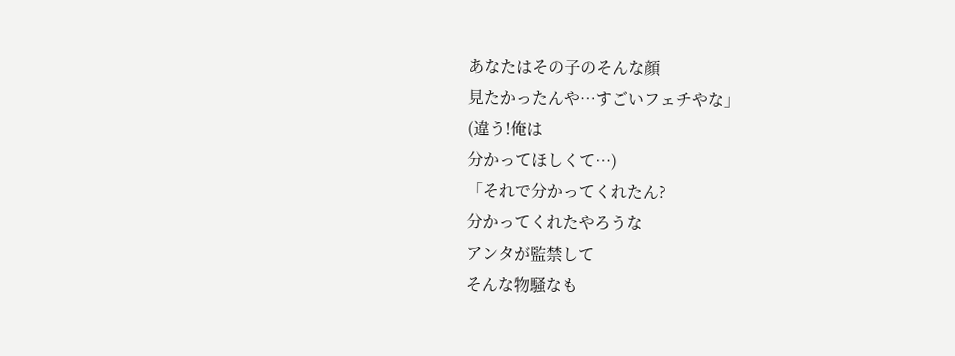あなたはその子のそんな顔
見たかったんや…すごいフェチやな」
(違う!俺は
分かってほしくて…)
「それで分かってくれたん?
分かってくれたやろうな
アンタが監禁して
そんな物騒なも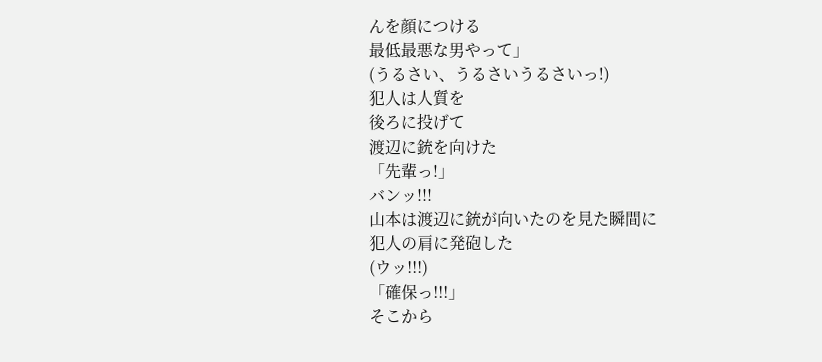んを顔につける
最低最悪な男やって」
(うるさい、うるさいうるさいっ!)
犯人は人質を
後ろに投げて
渡辺に銃を向けた
「先輩っ!」
バンッ!!!
山本は渡辺に銃が向いたのを見た瞬間に
犯人の肩に発砲した
(ウッ!!!)
「確保っ!!!」
そこから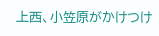上西、小笠原がかけつけ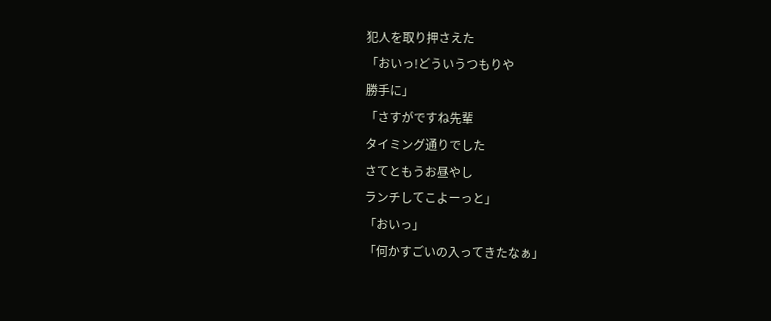犯人を取り押さえた
「おいっ!どういうつもりや
勝手に」
「さすがですね先輩
タイミング通りでした
さてともうお昼やし
ランチしてこよーっと」
「おいっ」
「何かすごいの入ってきたなぁ」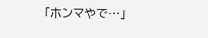「ホンマやで…」